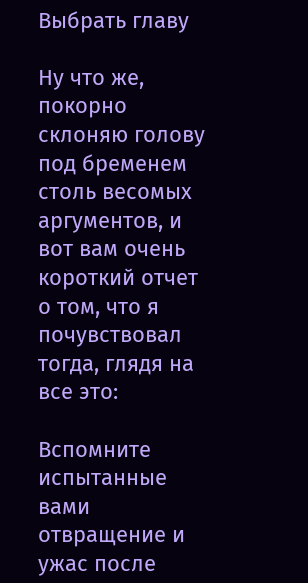Выбрать главу

Ну что же, покорно склоняю голову под бременем столь весомых аргументов, и вот вам очень короткий отчет о том, что я почувствовал тогда, глядя на все это:

Вспомните испытанные вами отвращение и ужас после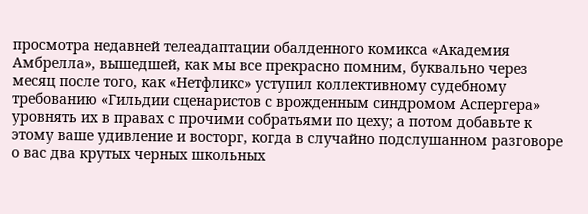просмотра недавней телеадаптации обалденного комикса «Академия Амбрелла», вышедшей, как мы все прекрасно помним, буквально через месяц после того, как «Нетфликс» уступил коллективному судебному требованию «Гильдии сценаристов с врожденным синдромом Аспергера» уровнять их в правах с прочими собратьями по цеху; а потом добавьте к этому ваше удивление и восторг, когда в случайно подслушанном разговоре о вас два крутых черных школьных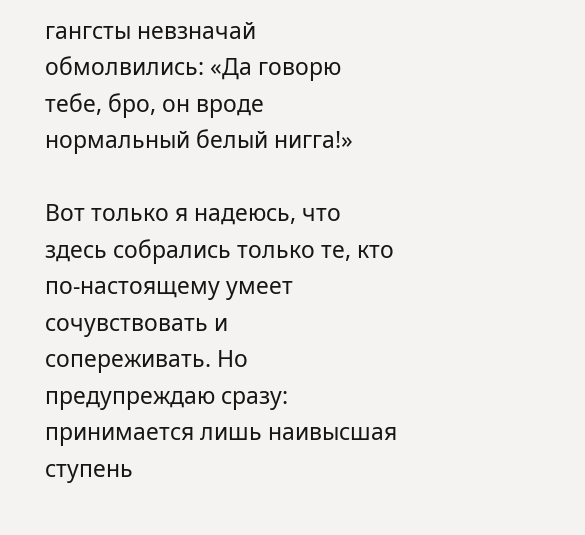гангсты невзначай обмолвились: «Да говорю тебе, бро, он вроде нормальный белый нигга!»

Вот только я надеюсь, что здесь собрались только те, кто по-настоящему умеет сочувствовать и сопереживать. Но предупреждаю сразу: принимается лишь наивысшая ступень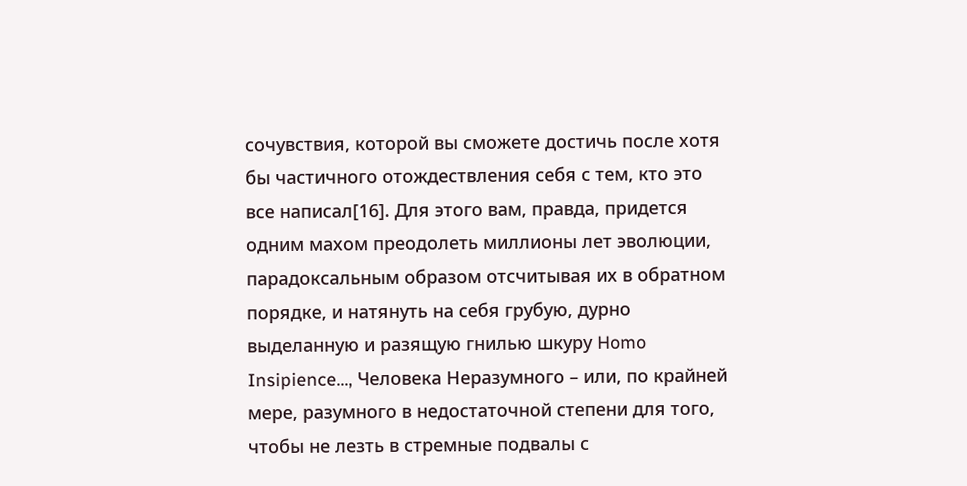сочувствия, которой вы сможете достичь после хотя бы частичного отождествления себя с тем, кто это все написал[16]. Для этого вам, правда, придется одним махом преодолеть миллионы лет эволюции, парадоксальным образом отсчитывая их в обратном порядке, и натянуть на себя грубую, дурно выделанную и разящую гнилью шкуру Homo Insipience…, Человека Неразумного – или, по крайней мере, разумного в недостаточной степени для того, чтобы не лезть в стремные подвалы с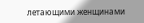летающими женщинами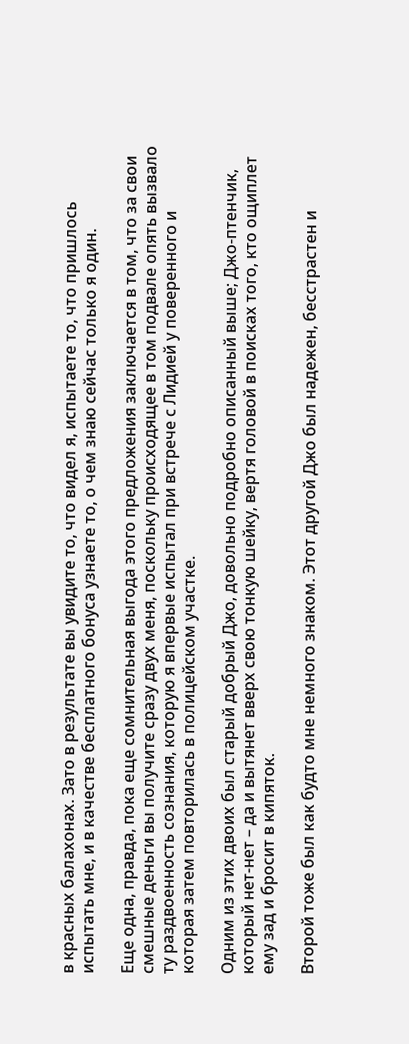в красных балахонах. Зато в результате вы увидите то, что видел я, испытаете то, что пришлось испытать мне, и в качестве бесплатного бонуса узнаете то, о чем знаю сейчас только я один.

Еще одна, правда, пока еще сомнительная выгода этого предложения заключается в том, что за свои смешные деньги вы получите сразу двух меня, поскольку происходящее в том подвале опять вызвало ту раздвоенность сознания, которую я впервые испытал при встрече с Лидией у поверенного и которая затем повторилась в полицейском участке.

Одним из этих двоих был старый добрый Джо, довольно подробно описанный выше; Джо-птенчик, который нет-нет – да и вытянет вверх свою тонкую шейку, вертя головой в поисках того, кто ощиплет ему зад и бросит в кипяток.

Второй тоже был как будто мне немного знаком. Этот другой Джо был надежен, бесстрастен и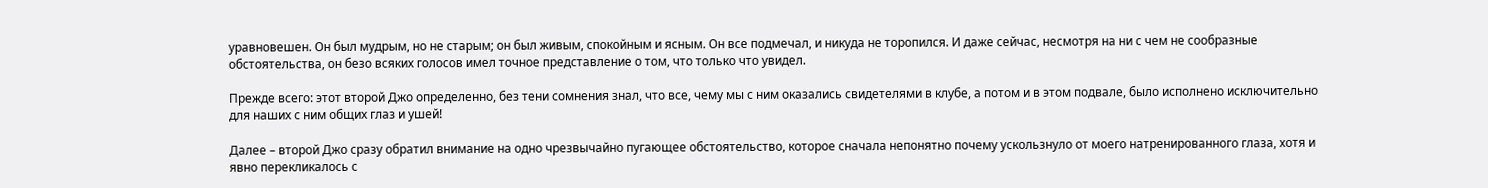уравновешен. Он был мудрым, но не старым; он был живым, спокойным и ясным. Он все подмечал, и никуда не торопился. И даже сейчас, несмотря на ни с чем не сообразные обстоятельства, он безо всяких голосов имел точное представление о том, что только что увидел.

Прежде всего: этот второй Джо определенно, без тени сомнения знал, что все, чему мы с ним оказались свидетелями в клубе, а потом и в этом подвале, было исполнено исключительно для наших с ним общих глаз и ушей!

Далее – второй Джо сразу обратил внимание на одно чрезвычайно пугающее обстоятельство, которое сначала непонятно почему ускользнуло от моего натренированного глаза, хотя и явно перекликалось с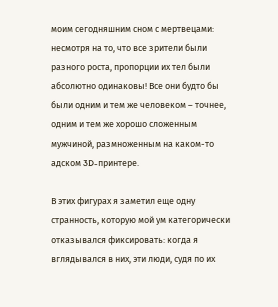моим сегодняшним сном с мертвецами: несмотря на то, что все зрители были разного роста, пропорции их тел были абсолютно одинаковы! Все они будто бы были одним и тем же человеком – точнее, одним и тем же хорошо сложенным мужчиной, размноженным на каком-то адском 3D-принтере.

В этих фигурах я заметил еще одну странность, которую мой ум категорически отказывался фиксировать: когда я вглядывался в них, эти люди, судя по их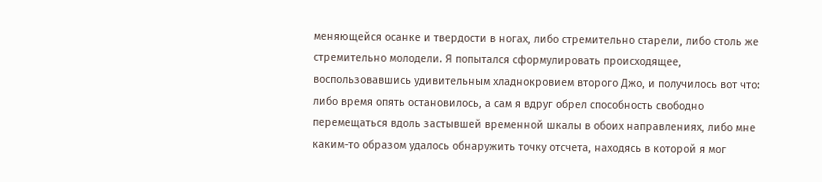меняющейся осанке и твердости в ногах, либо стремительно старели, либо столь же стремительно молодели. Я попытался сформулировать происходящее, воспользовавшись удивительным хладнокровием второго Джо, и получилось вот что: либо время опять остановилось, а сам я вдруг обрел способность свободно перемещаться вдоль застывшей временной шкалы в обоих направлениях, либо мне каким-то образом удалось обнаружить точку отсчета, находясь в которой я мог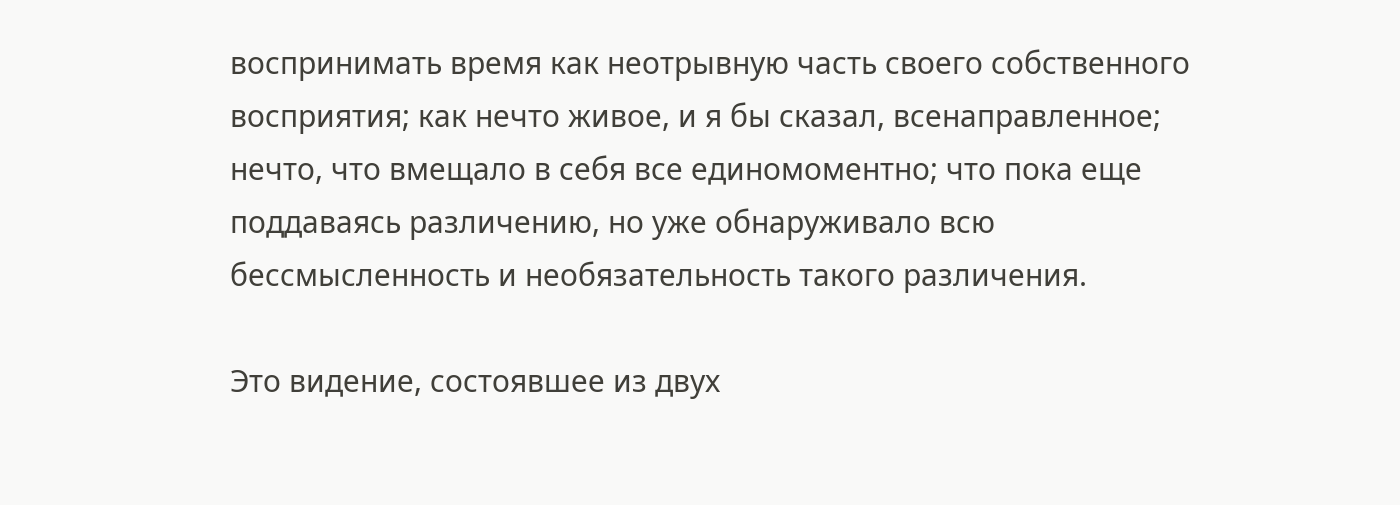воспринимать время как неотрывную часть своего собственного восприятия; как нечто живое, и я бы сказал, всенаправленное; нечто, что вмещало в себя все единомоментно; что пока еще поддаваясь различению, но уже обнаруживало всю бессмысленность и необязательность такого различения.

Это видение, состоявшее из двух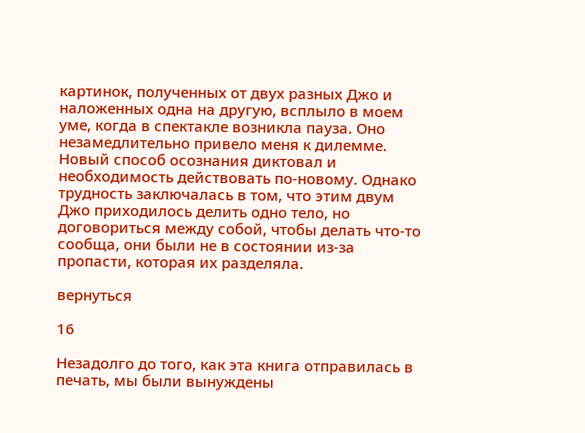картинок, полученных от двух разных Джо и наложенных одна на другую, всплыло в моем уме, когда в спектакле возникла пауза. Оно незамедлительно привело меня к дилемме. Новый способ осознания диктовал и необходимость действовать по-новому. Однако трудность заключалась в том, что этим двум Джо приходилось делить одно тело, но договориться между собой, чтобы делать что-то сообща, они были не в состоянии из-за пропасти, которая их разделяла.

вернуться

16

Незадолго до того, как эта книга отправилась в печать, мы были вынуждены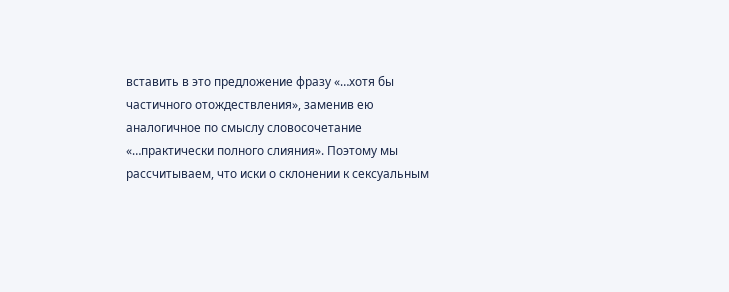вставить в это предложение фразу «…хотя бы частичного отождествления», заменив ею аналогичное по смыслу словосочетание «…практически полного слияния». Поэтому мы рассчитываем, что иски о склонении к сексуальным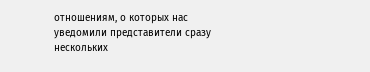отношениям, о которых нас уведомили представители сразу нескольких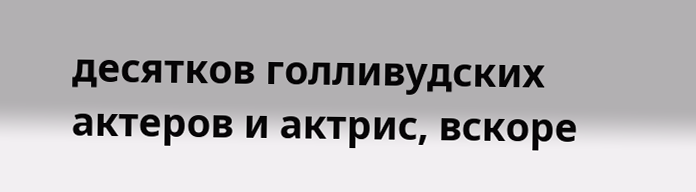десятков голливудских актеров и актрис, вскоре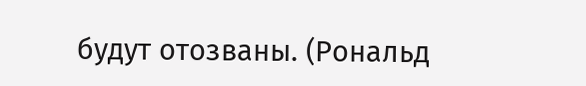будут отозваны. (Рональд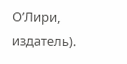О’Лири, издатель).